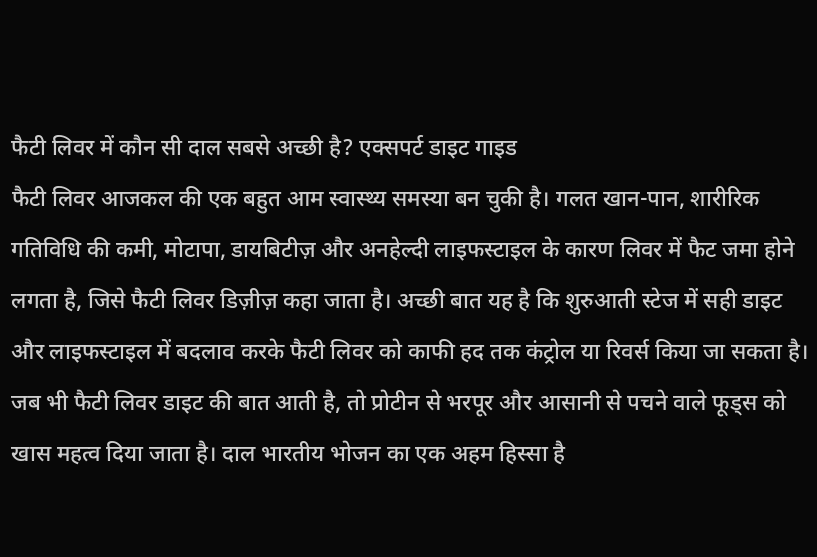फैटी लिवर में कौन सी दाल सबसे अच्छी है? एक्सपर्ट डाइट गाइड
फैटी लिवर आजकल की एक बहुत आम स्वास्थ्य समस्या बन चुकी है। गलत खान-पान, शारीरिक गतिविधि की कमी, मोटापा, डायबिटीज़ और अनहेल्दी लाइफस्टाइल के कारण लिवर में फैट जमा होने लगता है, जिसे फैटी लिवर डिज़ीज़ कहा जाता है। अच्छी बात यह है कि शुरुआती स्टेज में सही डाइट और लाइफस्टाइल में बदलाव करके फैटी लिवर को काफी हद तक कंट्रोल या रिवर्स किया जा सकता है।
जब भी फैटी लिवर डाइट की बात आती है, तो प्रोटीन से भरपूर और आसानी से पचने वाले फूड्स को खास महत्व दिया जाता है। दाल भारतीय भोजन का एक अहम हिस्सा है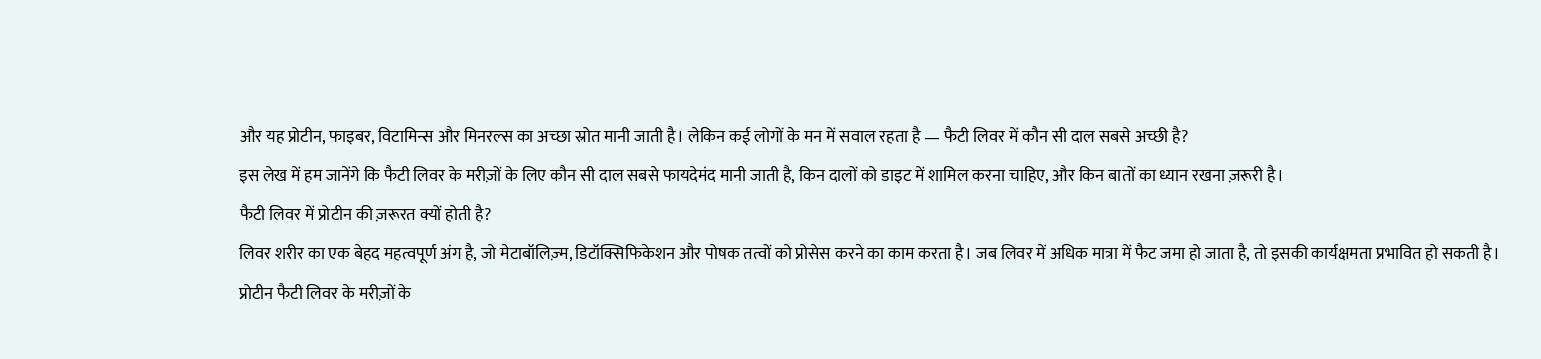और यह प्रोटीन, फाइबर, विटामिन्स और मिनरल्स का अच्छा स्रोत मानी जाती है। लेकिन कई लोगों के मन में सवाल रहता है — फैटी लिवर में कौन सी दाल सबसे अच्छी है?
इस लेख में हम जानेंगे कि फैटी लिवर के मरीज़ों के लिए कौन सी दाल सबसे फायदेमंद मानी जाती है, किन दालों को डाइट में शामिल करना चाहिए, और किन बातों का ध्यान रखना ज़रूरी है।
फैटी लिवर में प्रोटीन की ज़रूरत क्यों होती है?
लिवर शरीर का एक बेहद महत्वपूर्ण अंग है, जो मेटाबॉलिज़्म, डिटॉक्सिफिकेशन और पोषक तत्वों को प्रोसेस करने का काम करता है। जब लिवर में अधिक मात्रा में फैट जमा हो जाता है, तो इसकी कार्यक्षमता प्रभावित हो सकती है।
प्रोटीन फैटी लिवर के मरीज़ों के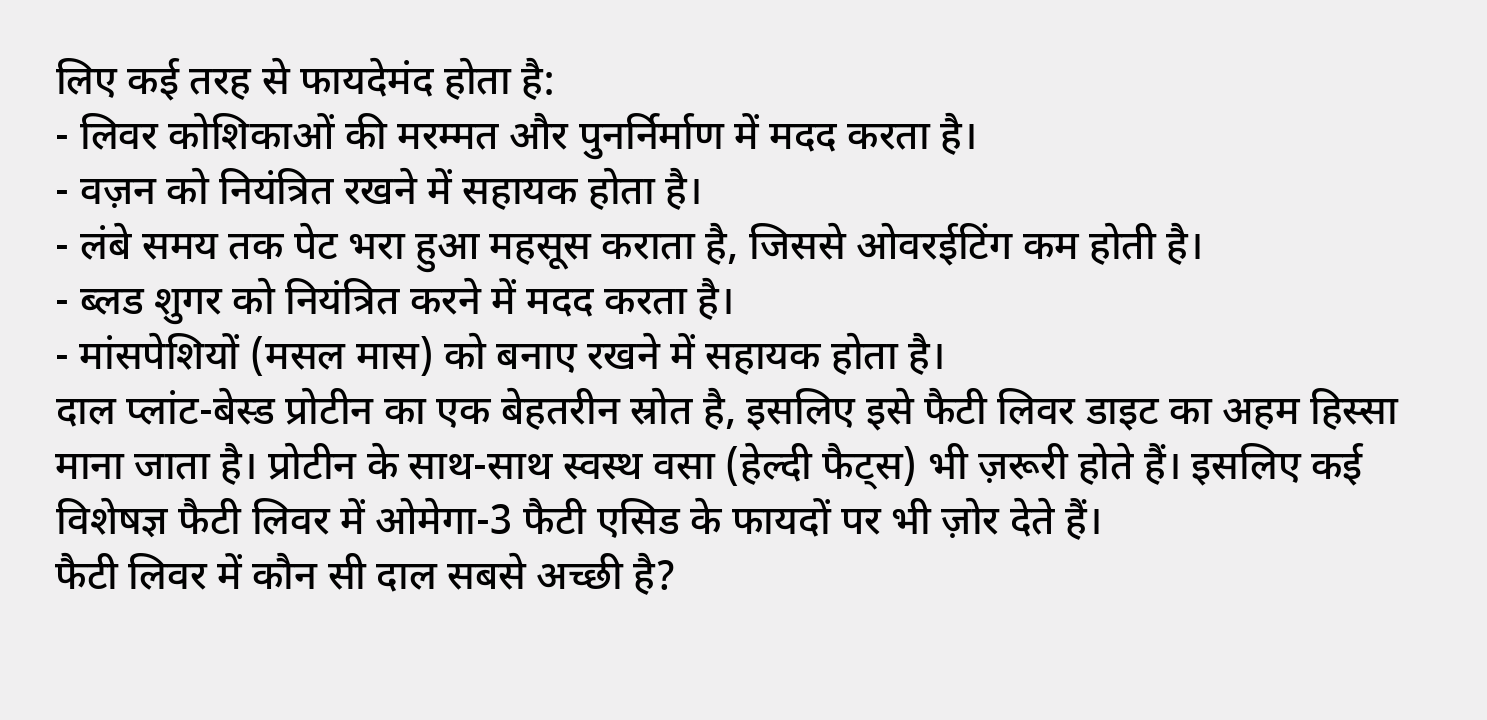लिए कई तरह से फायदेमंद होता है:
- लिवर कोशिकाओं की मरम्मत और पुनर्निर्माण में मदद करता है।
- वज़न को नियंत्रित रखने में सहायक होता है।
- लंबे समय तक पेट भरा हुआ महसूस कराता है, जिससे ओवरईटिंग कम होती है।
- ब्लड शुगर को नियंत्रित करने में मदद करता है।
- मांसपेशियों (मसल मास) को बनाए रखने में सहायक होता है।
दाल प्लांट-बेस्ड प्रोटीन का एक बेहतरीन स्रोत है, इसलिए इसे फैटी लिवर डाइट का अहम हिस्सा माना जाता है। प्रोटीन के साथ-साथ स्वस्थ वसा (हेल्दी फैट्स) भी ज़रूरी होते हैं। इसलिए कई विशेषज्ञ फैटी लिवर में ओमेगा-3 फैटी एसिड के फायदों पर भी ज़ोर देते हैं।
फैटी लिवर में कौन सी दाल सबसे अच्छी है?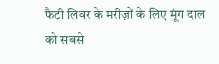फैटी लिवर के मरीज़ों के लिए मूंग दाल को सबसे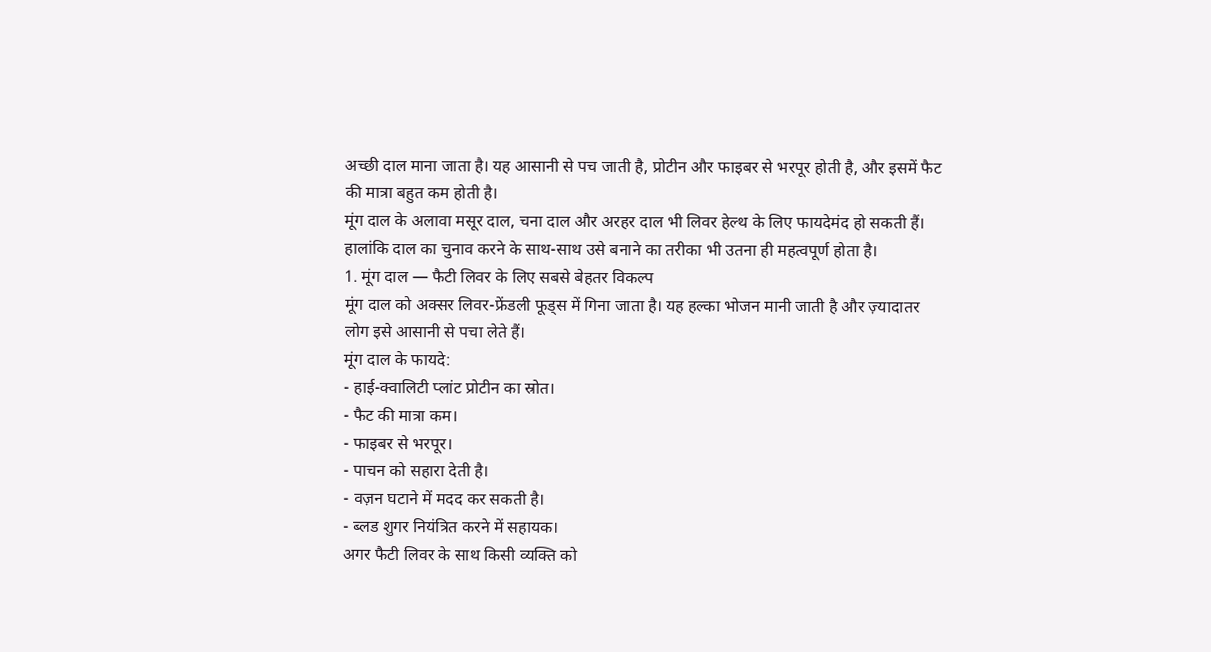अच्छी दाल माना जाता है। यह आसानी से पच जाती है, प्रोटीन और फाइबर से भरपूर होती है, और इसमें फैट की मात्रा बहुत कम होती है।
मूंग दाल के अलावा मसूर दाल, चना दाल और अरहर दाल भी लिवर हेल्थ के लिए फायदेमंद हो सकती हैं। हालांकि दाल का चुनाव करने के साथ-साथ उसे बनाने का तरीका भी उतना ही महत्वपूर्ण होता है।
1. मूंग दाल — फैटी लिवर के लिए सबसे बेहतर विकल्प
मूंग दाल को अक्सर लिवर-फ्रेंडली फूड्स में गिना जाता है। यह हल्का भोजन मानी जाती है और ज़्यादातर लोग इसे आसानी से पचा लेते हैं।
मूंग दाल के फायदे:
- हाई-क्वालिटी प्लांट प्रोटीन का स्रोत।
- फैट की मात्रा कम।
- फाइबर से भरपूर।
- पाचन को सहारा देती है।
- वज़न घटाने में मदद कर सकती है।
- ब्लड शुगर नियंत्रित करने में सहायक।
अगर फैटी लिवर के साथ किसी व्यक्ति को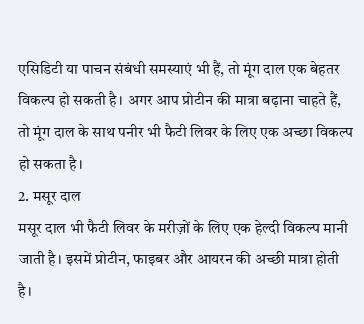एसिडिटी या पाचन संबंधी समस्याएं भी हैं, तो मूंग दाल एक बेहतर विकल्प हो सकती है। अगर आप प्रोटीन की मात्रा बढ़ाना चाहते हैं, तो मूंग दाल के साथ पनीर भी फैटी लिवर के लिए एक अच्छा विकल्प हो सकता है।
2. मसूर दाल
मसूर दाल भी फैटी लिवर के मरीज़ों के लिए एक हेल्दी विकल्प मानी जाती है। इसमें प्रोटीन, फाइबर और आयरन की अच्छी मात्रा होती है।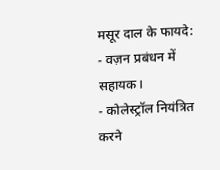मसूर दाल के फायदे:
- वज़न प्रबंधन में सहायक।
- कोलेस्ट्रॉल नियंत्रित करने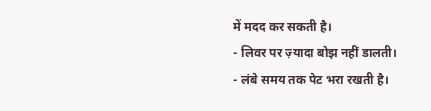में मदद कर सकती है।
- लिवर पर ज़्यादा बोझ नहीं डालती।
- लंबे समय तक पेट भरा रखती है।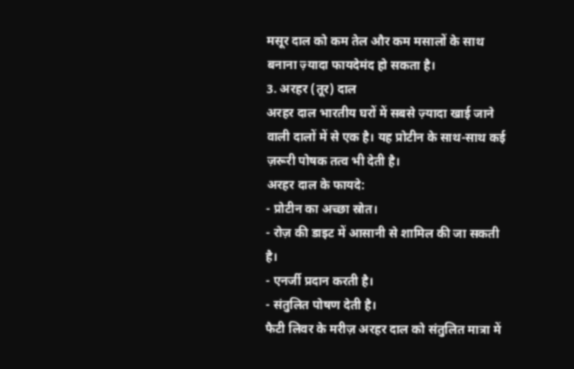मसूर दाल को कम तेल और कम मसालों के साथ बनाना ज़्यादा फायदेमंद हो सकता है।
3. अरहर (तूर) दाल
अरहर दाल भारतीय घरों में सबसे ज़्यादा खाई जाने वाली दालों में से एक है। यह प्रोटीन के साथ-साथ कई ज़रूरी पोषक तत्व भी देती है।
अरहर दाल के फायदे:
- प्रोटीन का अच्छा स्रोत।
- रोज़ की डाइट में आसानी से शामिल की जा सकती है।
- एनर्जी प्रदान करती है।
- संतुलित पोषण देती है।
फैटी लिवर के मरीज़ अरहर दाल को संतुलित मात्रा में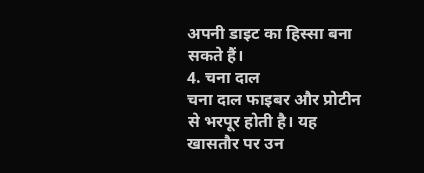अपनी डाइट का हिस्सा बना सकते हैं।
4. चना दाल
चना दाल फाइबर और प्रोटीन से भरपूर होती है। यह खासतौर पर उन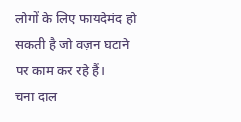लोगों के लिए फायदेमंद हो सकती है जो वज़न घटाने पर काम कर रहे हैं।
चना दाल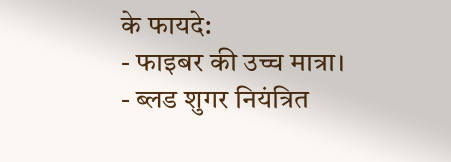के फायदे:
- फाइबर की उच्च मात्रा।
- ब्लड शुगर नियंत्रित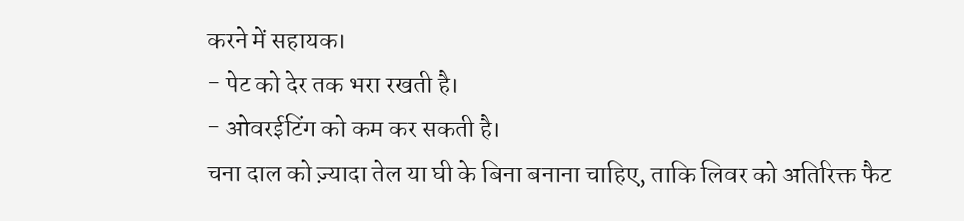करने में सहायक।
- पेट को देर तक भरा रखती है।
- ओवरईटिंग को कम कर सकती है।
चना दाल को ज़्यादा तेल या घी के बिना बनाना चाहिए, ताकि लिवर को अतिरिक्त फैट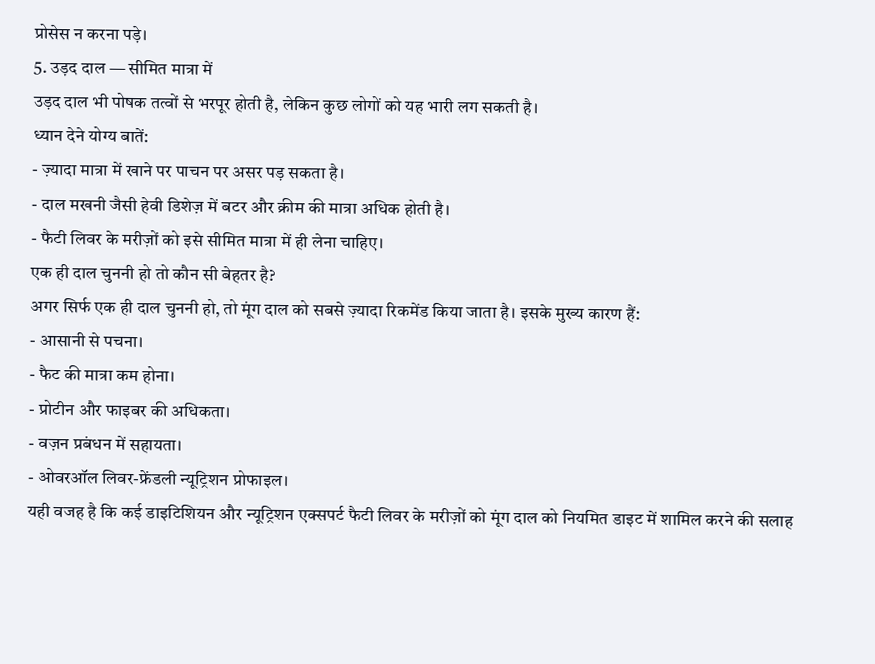प्रोसेस न करना पड़े।
5. उड़द दाल — सीमित मात्रा में
उड़द दाल भी पोषक तत्वों से भरपूर होती है, लेकिन कुछ लोगों को यह भारी लग सकती है।
ध्यान देने योग्य बातें:
- ज़्यादा मात्रा में खाने पर पाचन पर असर पड़ सकता है।
- दाल मखनी जैसी हेवी डिशेज़ में बटर और क्रीम की मात्रा अधिक होती है।
- फैटी लिवर के मरीज़ों को इसे सीमित मात्रा में ही लेना चाहिए।
एक ही दाल चुननी हो तो कौन सी बेहतर है?
अगर सिर्फ एक ही दाल चुननी हो, तो मूंग दाल को सबसे ज़्यादा रिकमेंड किया जाता है। इसके मुख्य कारण हैं:
- आसानी से पचना।
- फैट की मात्रा कम होना।
- प्रोटीन और फाइबर की अधिकता।
- वज़न प्रबंधन में सहायता।
- ओवरऑल लिवर-फ्रेंडली न्यूट्रिशन प्रोफाइल।
यही वजह है कि कई डाइटिशियन और न्यूट्रिशन एक्सपर्ट फैटी लिवर के मरीज़ों को मूंग दाल को नियमित डाइट में शामिल करने की सलाह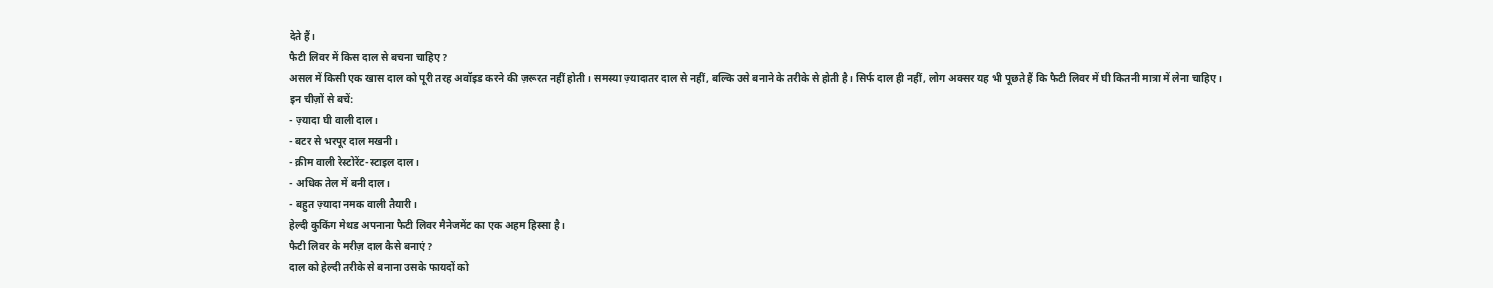देते हैं।
फैटी लिवर में किस दाल से बचना चाहिए?
असल में किसी एक खास दाल को पूरी तरह अवॉइड करने की ज़रूरत नहीं होती। समस्या ज़्यादातर दाल से नहीं, बल्कि उसे बनाने के तरीके से होती है। सिर्फ दाल ही नहीं, लोग अक्सर यह भी पूछते हैं कि फैटी लिवर में घी कितनी मात्रा में लेना चाहिए।
इन चीज़ों से बचें:
- ज़्यादा घी वाली दाल।
- बटर से भरपूर दाल मखनी।
- क्रीम वाली रेस्टोरेंट-स्टाइल दाल।
- अधिक तेल में बनी दाल।
- बहुत ज़्यादा नमक वाली तैयारी।
हेल्दी कुकिंग मेथड अपनाना फैटी लिवर मैनेजमेंट का एक अहम हिस्सा है।
फैटी लिवर के मरीज़ दाल कैसे बनाएं?
दाल को हेल्दी तरीके से बनाना उसके फायदों को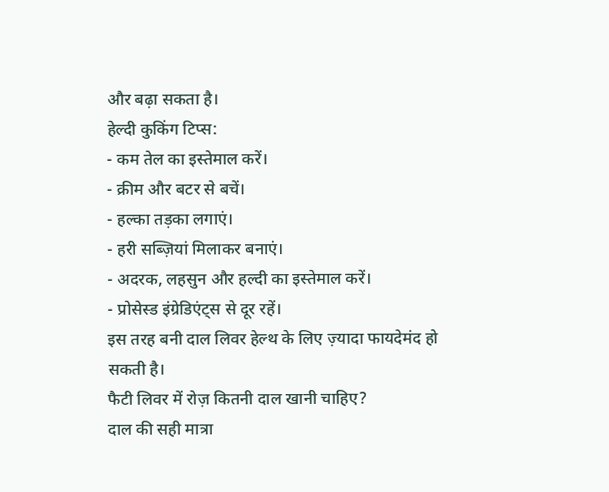और बढ़ा सकता है।
हेल्दी कुकिंग टिप्स:
- कम तेल का इस्तेमाल करें।
- क्रीम और बटर से बचें।
- हल्का तड़का लगाएं।
- हरी सब्ज़ियां मिलाकर बनाएं।
- अदरक, लहसुन और हल्दी का इस्तेमाल करें।
- प्रोसेस्ड इंग्रेडिएंट्स से दूर रहें।
इस तरह बनी दाल लिवर हेल्थ के लिए ज़्यादा फायदेमंद हो सकती है।
फैटी लिवर में रोज़ कितनी दाल खानी चाहिए?
दाल की सही मात्रा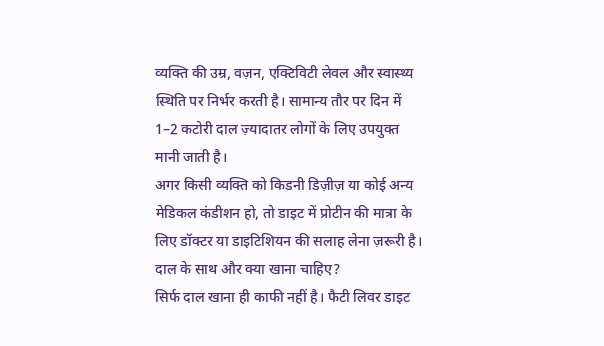व्यक्ति की उम्र, वज़न, एक्टिविटी लेवल और स्वास्थ्य स्थिति पर निर्भर करती है। सामान्य तौर पर दिन में 1–2 कटोरी दाल ज़्यादातर लोगों के लिए उपयुक्त मानी जाती है।
अगर किसी व्यक्ति को किडनी डिज़ीज़ या कोई अन्य मेडिकल कंडीशन हो, तो डाइट में प्रोटीन की मात्रा के लिए डॉक्टर या डाइटिशियन की सलाह लेना ज़रूरी है।
दाल के साथ और क्या खाना चाहिए?
सिर्फ दाल खाना ही काफी नहीं है। फैटी लिवर डाइट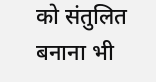को संतुलित बनाना भी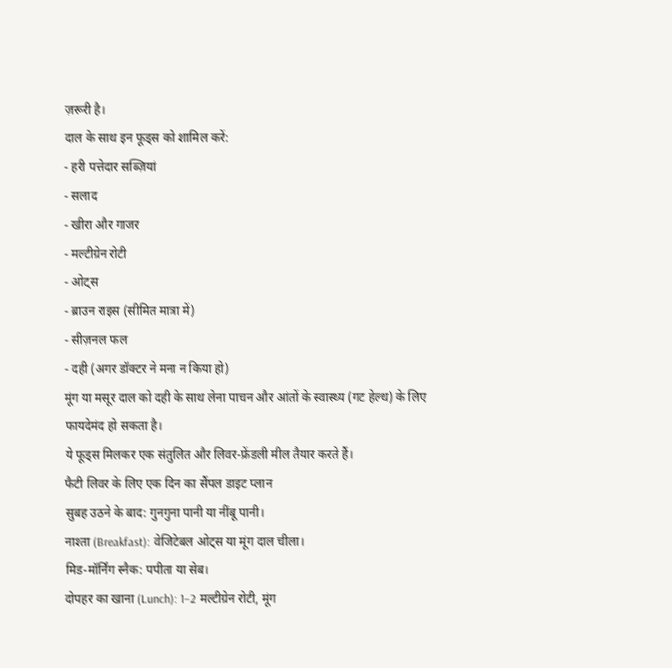ज़रूरी है।
दाल के साथ इन फूड्स को शामिल करें:
- हरी पत्तेदार सब्ज़ियां
- सलाद
- खीरा और गाजर
- मल्टीग्रेन रोटी
- ओट्स
- ब्राउन राइस (सीमित मात्रा में)
- सीज़नल फल
- दही (अगर डॉक्टर ने मना न किया हो)
मूंग या मसूर दाल को दही के साथ लेना पाचन और आंतों के स्वास्थ्य (गट हेल्थ) के लिए फायदेमंद हो सकता है।
ये फूड्स मिलकर एक संतुलित और लिवर-फ्रेंडली मील तैयार करते हैं।
फैटी लिवर के लिए एक दिन का सैंपल डाइट प्लान
सुबह उठने के बाद: गुनगुना पानी या नींबू पानी।
नाश्ता (Breakfast): वेजिटेबल ओट्स या मूंग दाल चीला।
मिड-मॉर्निंग स्नैक: पपीता या सेब।
दोपहर का खाना (Lunch): 1–2 मल्टीग्रेन रोटी, मूंग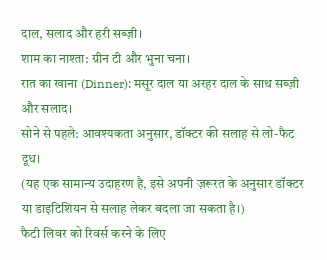दाल, सलाद और हरी सब्ज़ी।
शाम का नाश्ता: ग्रीन टी और भुना चना।
रात का खाना (Dinner): मसूर दाल या अरहर दाल के साथ सब्ज़ी और सलाद।
सोने से पहले: आवश्यकता अनुसार, डॉक्टर की सलाह से लो-फैट दूध।
(यह एक सामान्य उदाहरण है, इसे अपनी ज़रूरत के अनुसार डॉक्टर या डाइटिशियन से सलाह लेकर बदला जा सकता है।)
फैटी लिवर को रिवर्स करने के लिए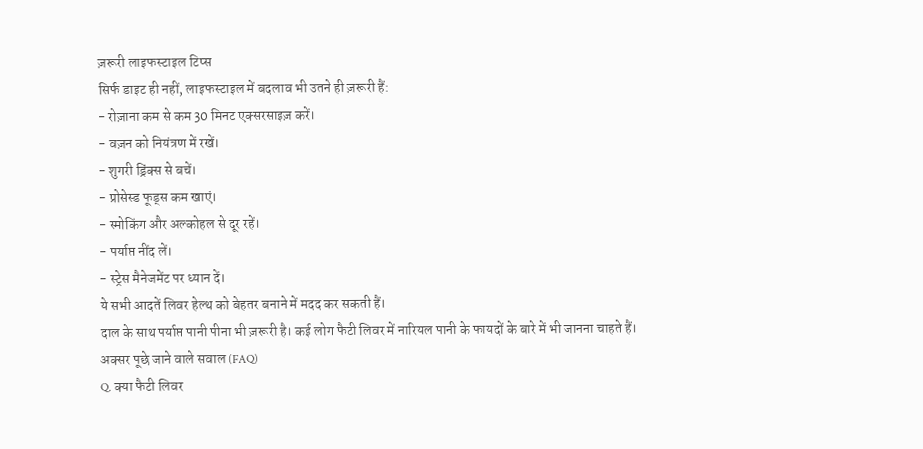ज़रूरी लाइफस्टाइल टिप्स
सिर्फ डाइट ही नहीं, लाइफस्टाइल में बदलाव भी उतने ही ज़रूरी हैं:
- रोज़ाना कम से कम 30 मिनट एक्सरसाइज़ करें।
- वज़न को नियंत्रण में रखें।
- शुगरी ड्रिंक्स से बचें।
- प्रोसेस्ड फूड्स कम खाएं।
- स्मोकिंग और अल्कोहल से दूर रहें।
- पर्याप्त नींद लें।
- स्ट्रेस मैनेजमेंट पर ध्यान दें।
ये सभी आदतें लिवर हेल्थ को बेहतर बनाने में मदद कर सकती हैं।
दाल के साथ पर्याप्त पानी पीना भी ज़रूरी है। कई लोग फैटी लिवर में नारियल पानी के फायदों के बारे में भी जानना चाहते हैं।
अक्सर पूछे जाने वाले सवाल (FAQ)
Q. क्या फैटी लिवर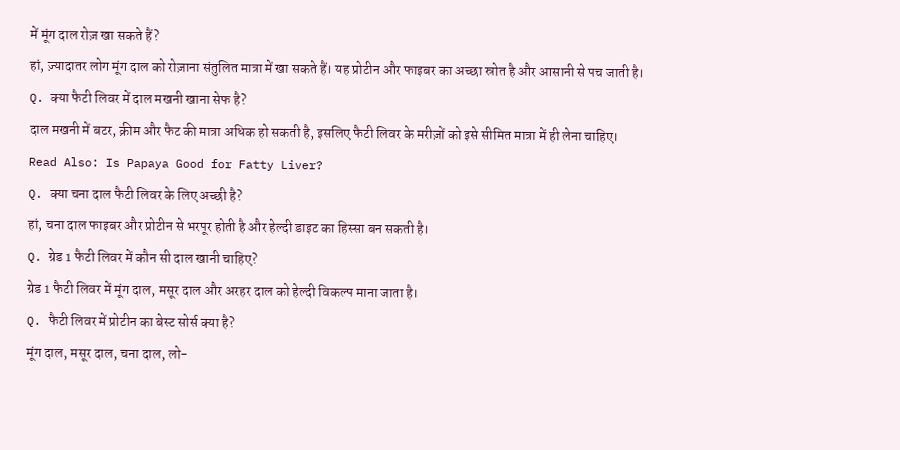में मूंग दाल रोज़ खा सकते हैं?
हां, ज़्यादातर लोग मूंग दाल को रोज़ाना संतुलित मात्रा में खा सकते हैं। यह प्रोटीन और फाइबर का अच्छा स्रोत है और आसानी से पच जाती है।
Q. क्या फैटी लिवर में दाल मखनी खाना सेफ है?
दाल मखनी में बटर, क्रीम और फैट की मात्रा अधिक हो सकती है, इसलिए फैटी लिवर के मरीज़ों को इसे सीमित मात्रा में ही लेना चाहिए।
Read Also: Is Papaya Good for Fatty Liver?
Q. क्या चना दाल फैटी लिवर के लिए अच्छी है?
हां, चना दाल फाइबर और प्रोटीन से भरपूर होती है और हेल्दी डाइट का हिस्सा बन सकती है।
Q. ग्रेड 1 फैटी लिवर में कौन सी दाल खानी चाहिए?
ग्रेड 1 फैटी लिवर में मूंग दाल, मसूर दाल और अरहर दाल को हेल्दी विकल्प माना जाता है।
Q. फैटी लिवर में प्रोटीन का बेस्ट सोर्स क्या है?
मूंग दाल, मसूर दाल, चना दाल, लो-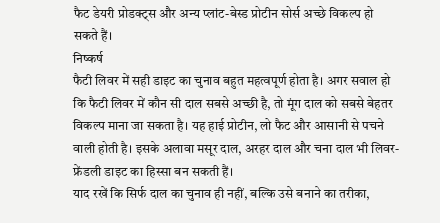फैट डेयरी प्रोडक्ट्स और अन्य प्लांट-बेस्ड प्रोटीन सोर्स अच्छे विकल्प हो सकते हैं।
निष्कर्ष
फैटी लिवर में सही डाइट का चुनाव बहुत महत्वपूर्ण होता है। अगर सवाल हो कि फैटी लिवर में कौन सी दाल सबसे अच्छी है, तो मूंग दाल को सबसे बेहतर विकल्प माना जा सकता है। यह हाई प्रोटीन, लो फैट और आसानी से पचने वाली होती है। इसके अलावा मसूर दाल, अरहर दाल और चना दाल भी लिवर-फ्रेंडली डाइट का हिस्सा बन सकती हैं।
याद रखें कि सिर्फ दाल का चुनाव ही नहीं, बल्कि उसे बनाने का तरीका,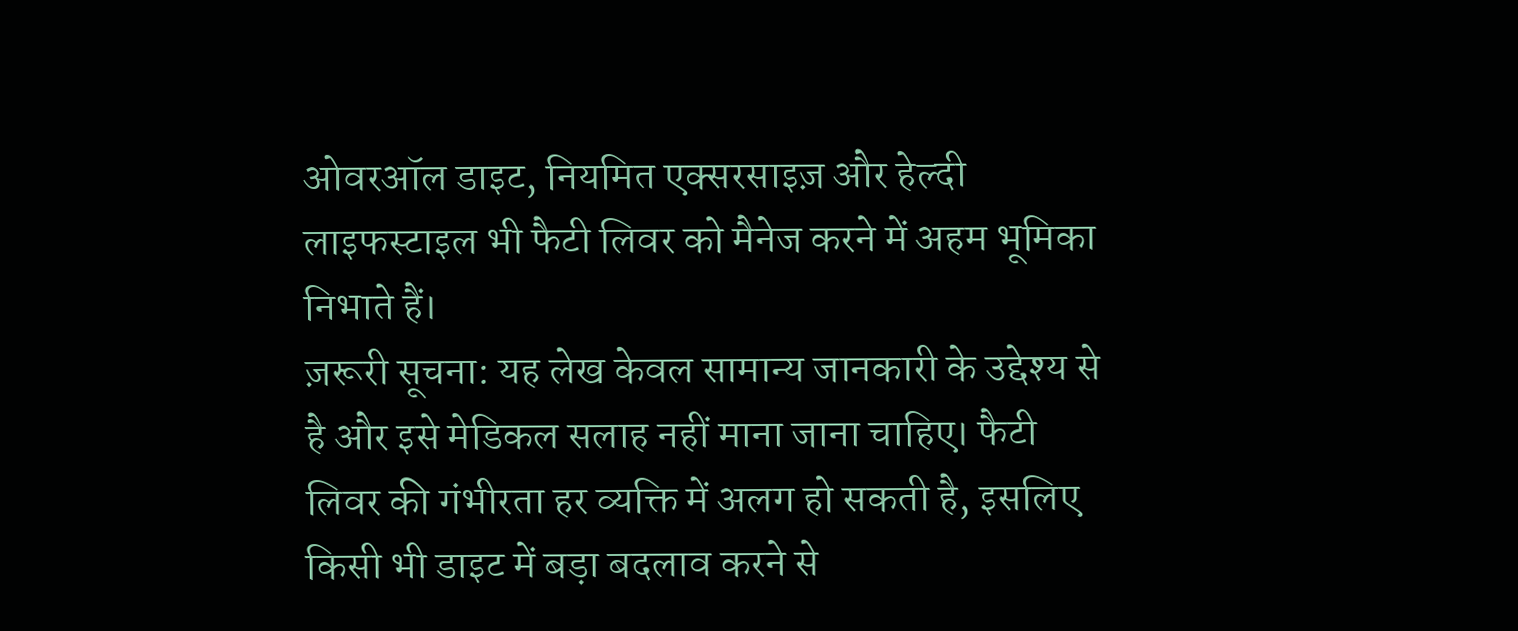ओवरऑल डाइट, नियमित एक्सरसाइज़ और हेल्दी लाइफस्टाइल भी फैटी लिवर को मैनेज करने में अहम भूमिका निभाते हैं।
ज़रूरी सूचना: यह लेख केवल सामान्य जानकारी के उद्देश्य से है और इसे मेडिकल सलाह नहीं माना जाना चाहिए। फैटी लिवर की गंभीरता हर व्यक्ति में अलग हो सकती है, इसलिए किसी भी डाइट में बड़ा बदलाव करने से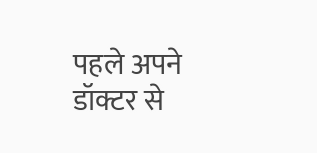पहले अपने डॉक्टर से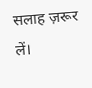सलाह ज़रूर लें।